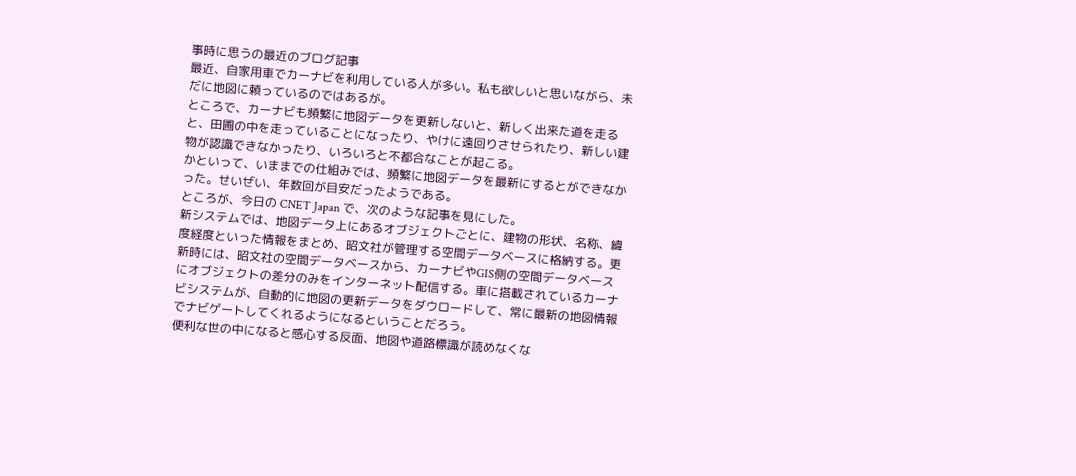事時に思うの最近のブログ記事
最近、自家用車でカーナビを利用している人が多い。私も欲しいと思いながら、未だに地図に頼っているのではあるが。
ところで、カーナビも頻繁に地図データを更新しないと、新しく出来た道を走ると、田圃の中を走っていることになったり、やけに遠回りさせられたり、新しい建物が認識できなかったり、いろいろと不都合なことが起こる。
かといって、いままでの仕組みでは、頻繁に地図データを最新にするとができなかった。せいぜい、年数回が目安だったようである。
ところが、今日の CNET Japan で、次のような記事を見にした。
新システムでは、地図データ上にあるオブジェクトごとに、建物の形状、名称、緯度経度といった情報をまとめ、昭文社が管理する空間データベースに格納する。更新時には、昭文社の空間データベースから、カーナビやGIS側の空間データベースにオブジェクトの差分のみをインターネット配信する。車に搭載されているカーナビシステムが、自動的に地図の更新データをダウロードして、常に最新の地図情報でナビゲートしてくれるようになるということだろう。
便利な世の中になると感心する反面、地図や道路標識が読めなくな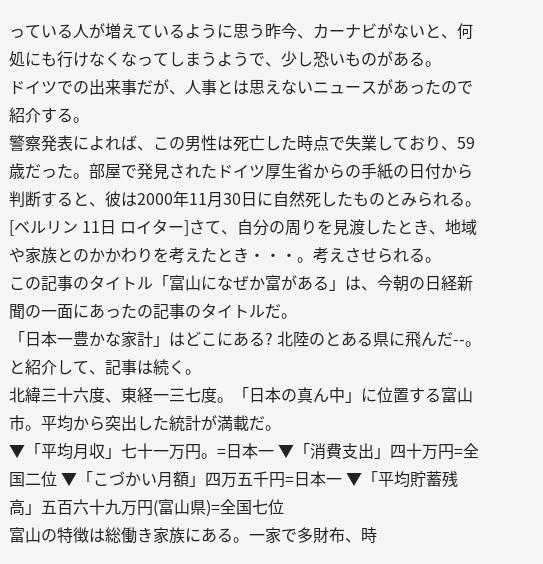っている人が増えているように思う昨今、カーナビがないと、何処にも行けなくなってしまうようで、少し恐いものがある。
ドイツでの出来事だが、人事とは思えないニュースがあったので紹介する。
警察発表によれば、この男性は死亡した時点で失業しており、59歳だった。部屋で発見されたドイツ厚生省からの手紙の日付から判断すると、彼は2000年11月30日に自然死したものとみられる。 [ベルリン 11日 ロイター]さて、自分の周りを見渡したとき、地域や家族とのかかわりを考えたとき・・・。考えさせられる。
この記事のタイトル「富山になぜか富がある」は、今朝の日経新聞の一面にあったの記事のタイトルだ。
「日本一豊かな家計」はどこにある? 北陸のとある県に飛んだ--。と紹介して、記事は続く。
北緯三十六度、東経一三七度。「日本の真ん中」に位置する富山市。平均から突出した統計が満載だ。
▼「平均月収」七十一万円。=日本一 ▼「消費支出」四十万円=全国二位 ▼「こづかい月額」四万五千円=日本一 ▼「平均貯蓄残高」五百六十九万円(富山県)=全国七位
富山の特徴は総働き家族にある。一家で多財布、時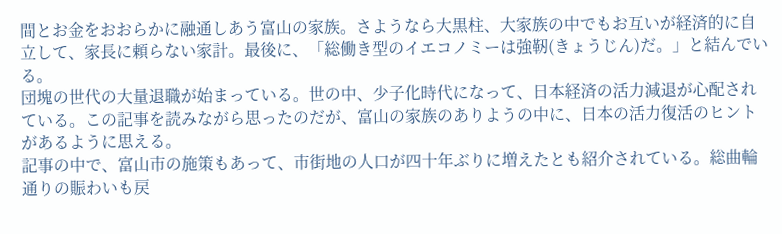間とお金をおおらかに融通しあう富山の家族。さようなら大黒柱、大家族の中でもお互いが経済的に自立して、家長に頼らない家計。最後に、「総働き型のイエコノミーは強靭(きょうじん)だ。」と結んでいる。
団塊の世代の大量退職が始まっている。世の中、少子化時代になって、日本経済の活力減退が心配されている。この記事を読みながら思ったのだが、富山の家族のありようの中に、日本の活力復活のヒントがあるように思える。
記事の中で、富山市の施策もあって、市街地の人口が四十年ぶりに増えたとも紹介されている。総曲輪通りの賑わいも戻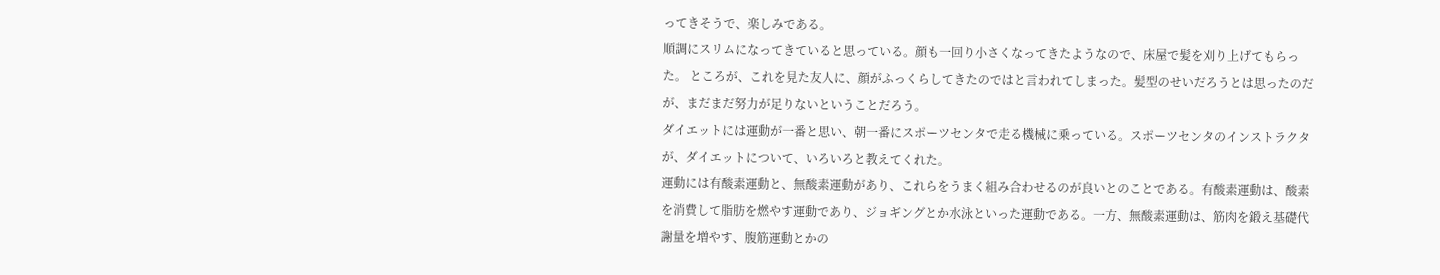ってきそうで、楽しみである。
順調にスリムになってきていると思っている。顔も一回り小さくなってきたようなので、床屋で髪を刈り上げてもらった。 ところが、これを見た友人に、顔がふっくらしてきたのではと言われてしまった。髪型のせいだろうとは思ったのだが、まだまだ努力が足りないということだろう。
ダイエットには運動が一番と思い、朝一番にスポーツセンタで走る機械に乗っている。スポーツセンタのインストラクタが、ダイエットについて、いろいろと教えてくれた。
運動には有酸素運動と、無酸素運動があり、これらをうまく組み合わせるのが良いとのことである。有酸素運動は、酸素を消費して脂肪を燃やす運動であり、ジョギングとか水泳といった運動である。一方、無酸素運動は、筋肉を鍛え基礎代謝量を増やす、腹筋運動とかの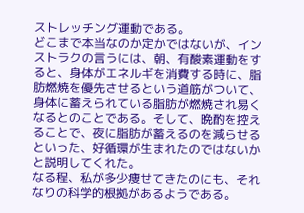ストレッチング運動である。
どこまで本当なのか定かではないが、インストラクの言うには、朝、有酸素運動をすると、身体がエネルギを消費する時に、脂肪燃焼を優先させるという道筋がついて、身体に蓄えられている脂肪が燃焼され易くなるとのことである。そして、晩酌を控えることで、夜に脂肪が蓄えるのを減らせるといった、好循環が生まれたのではないかと説明してくれた。
なる程、私が多少痩せてきたのにも、それなりの科学的根拠があるようである。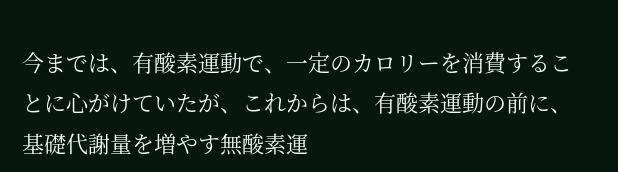今までは、有酸素運動で、一定のカロリーを消費することに心がけていたが、これからは、有酸素運動の前に、基礎代謝量を増やす無酸素運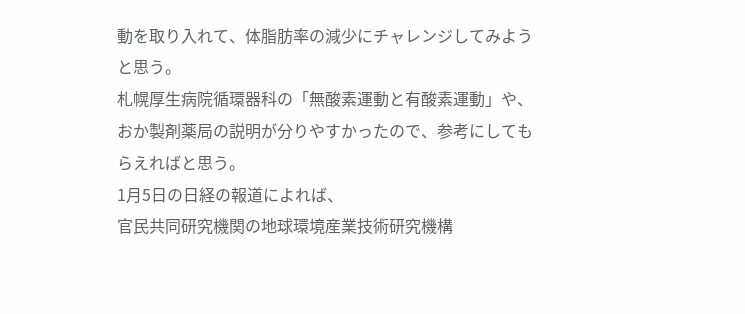動を取り入れて、体脂肪率の減少にチャレンジしてみようと思う。
札幌厚生病院循環器科の「無酸素運動と有酸素運動」や、おか製剤薬局の説明が分りやすかったので、参考にしてもらえればと思う。
1月5日の日経の報道によれば、
官民共同研究機関の地球環境産業技術研究機構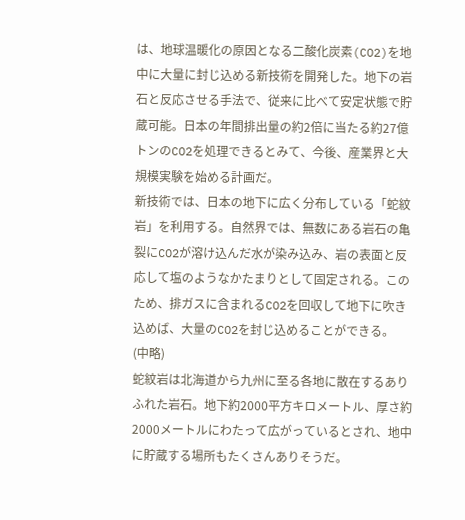は、地球温暖化の原因となる二酸化炭素(CO2)を地中に大量に封じ込める新技術を開発した。地下の岩石と反応させる手法で、従来に比べて安定状態で貯蔵可能。日本の年間排出量の約2倍に当たる約27億トンのCO2を処理できるとみて、今後、産業界と大規模実験を始める計画だ。
新技術では、日本の地下に広く分布している「蛇紋岩」を利用する。自然界では、無数にある岩石の亀裂にCO2が溶け込んだ水が染み込み、岩の表面と反応して塩のようなかたまりとして固定される。このため、排ガスに含まれるCO2を回収して地下に吹き込めば、大量のCO2を封じ込めることができる。
(中略)
蛇紋岩は北海道から九州に至る各地に散在するありふれた岩石。地下約2000平方キロメートル、厚さ約2000メートルにわたって広がっているとされ、地中に貯蔵する場所もたくさんありそうだ。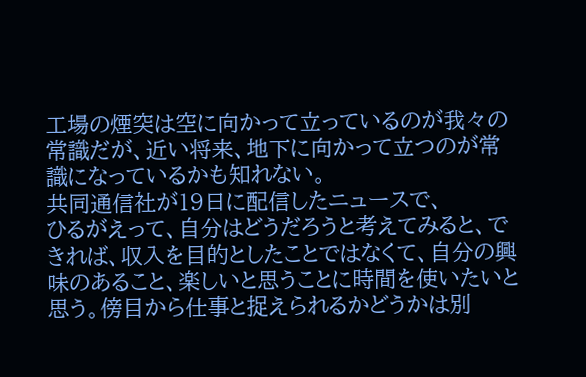工場の煙突は空に向かって立っているのが我々の常識だが、近い将来、地下に向かって立つのが常識になっているかも知れない。
共同通信社が19日に配信したニュースで、
ひるがえって、自分はどうだろうと考えてみると、できれば、収入を目的としたことではなくて、自分の興味のあること、楽しいと思うことに時間を使いたいと思う。傍目から仕事と捉えられるかどうかは別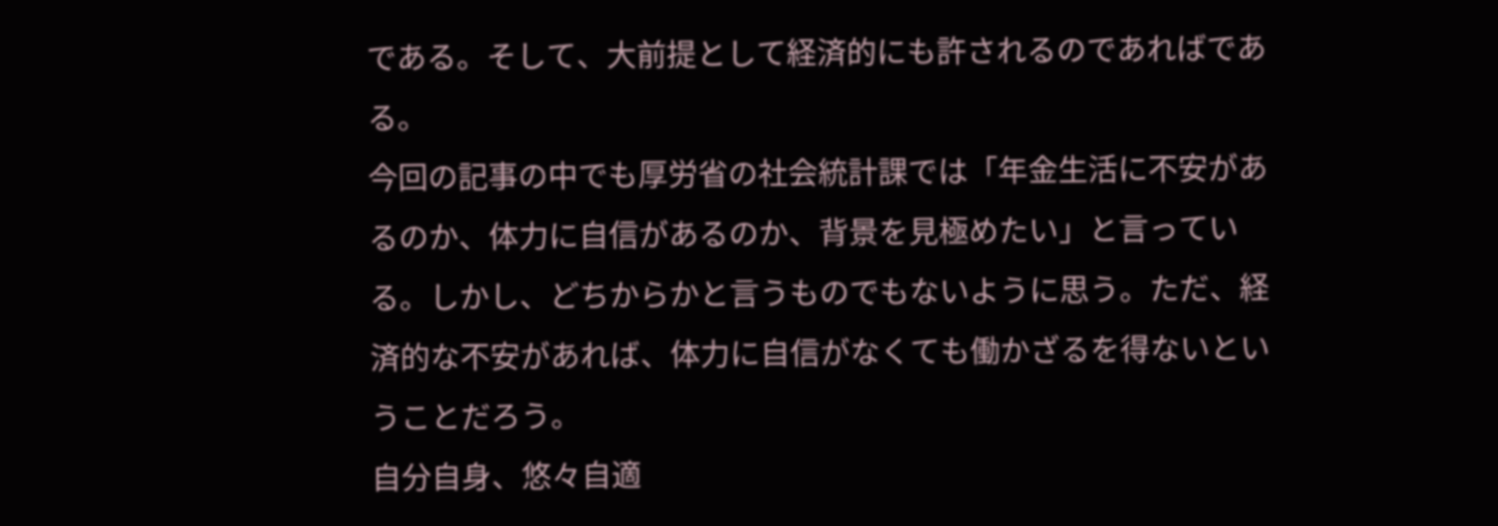である。そして、大前提として経済的にも許されるのであればである。
今回の記事の中でも厚労省の社会統計課では「年金生活に不安があるのか、体力に自信があるのか、背景を見極めたい」と言っている。しかし、どちからかと言うものでもないように思う。ただ、経済的な不安があれば、体力に自信がなくても働かざるを得ないということだろう。
自分自身、悠々自適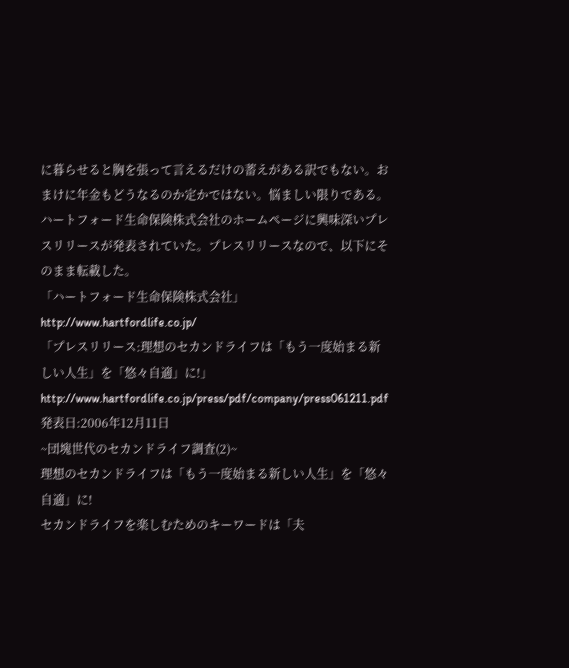に暮らせると胸を張って言えるだけの蓄えがある訳でもない。おまけに年金もどうなるのか定かではない。悩ましい限りである。
ハートフォード生命保険株式会社のホームページに興味深いプレスリリースが発表されていた。プレスリリースなので、以下にそのまま転載した。
「ハートフォード生命保険株式会社」
http://www.hartfordlife.co.jp/
「プレスリリース:理想のセカンドライフは「もう一度始まる新しい人生」を「悠々自適」に!」
http://www.hartfordlife.co.jp/press/pdf/company/press061211.pdf
発表日:2006年12月11日
~団塊世代のセカンドライフ調査(2)~
理想のセカンドライフは「もう一度始まる新しい人生」を「悠々自適」に!
セカンドライフを楽しむためのキーワードは「夫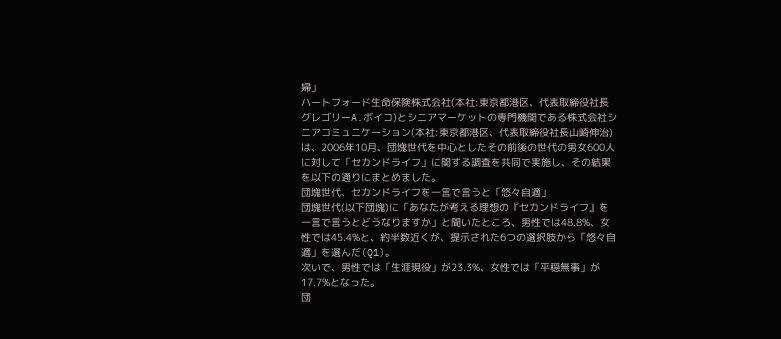婦」
ハートフォード生命保険株式会社(本社:東京都港区、代表取締役社長グレゴリーA.ボイコ)とシニアマーケットの専門機関である株式会社シニアコミュニケーション(本社:東京都港区、代表取締役社長山崎伸治)は、2006年10月、団塊世代を中心としたその前後の世代の男女600人に対して「セカンドライフ」に関する調査を共同で実施し、その結果を以下の通りにまとめました。
団塊世代、セカンドライフを一言で言うと「悠々自適」
団塊世代(以下団塊)に「あなたが考える理想の『セカンドライフ』を一言で言うとどうなりますか」と聞いたところ、男性では48.8%、女性では45.4%と、約半数近くが、提示された6つの選択肢から「悠々自適」を選んだ(Q1)。
次いで、男性では「生涯現役」が23.3%、女性では「平穏無事」が17.7%となった。
団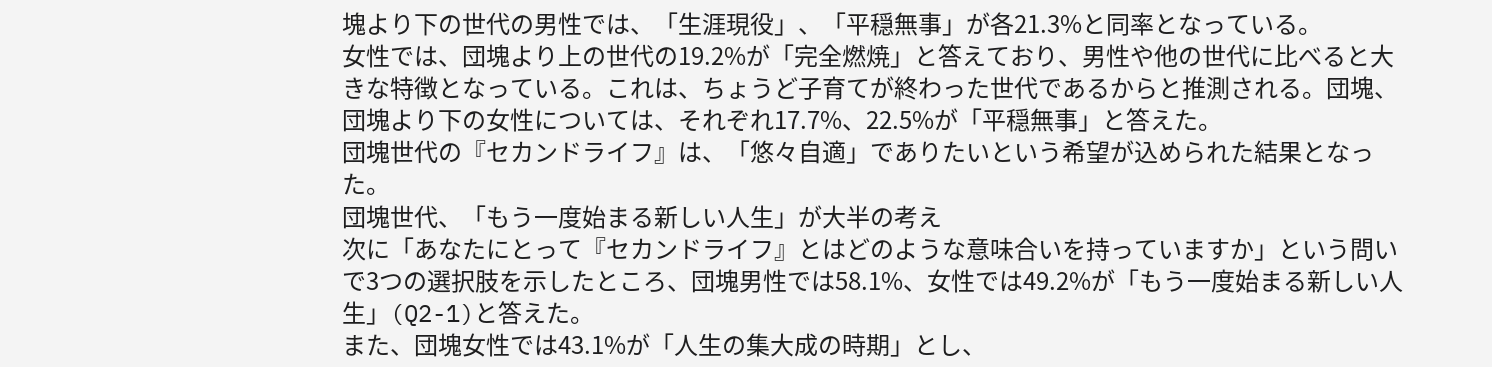塊より下の世代の男性では、「生涯現役」、「平穏無事」が各21.3%と同率となっている。
女性では、団塊より上の世代の19.2%が「完全燃焼」と答えており、男性や他の世代に比べると大きな特徴となっている。これは、ちょうど子育てが終わった世代であるからと推測される。団塊、団塊より下の女性については、それぞれ17.7%、22.5%が「平穏無事」と答えた。
団塊世代の『セカンドライフ』は、「悠々自適」でありたいという希望が込められた結果となった。
団塊世代、「もう一度始まる新しい人生」が大半の考え
次に「あなたにとって『セカンドライフ』とはどのような意味合いを持っていますか」という問いで3つの選択肢を示したところ、団塊男性では58.1%、女性では49.2%が「もう一度始まる新しい人生」(Q2-1)と答えた。
また、団塊女性では43.1%が「人生の集大成の時期」とし、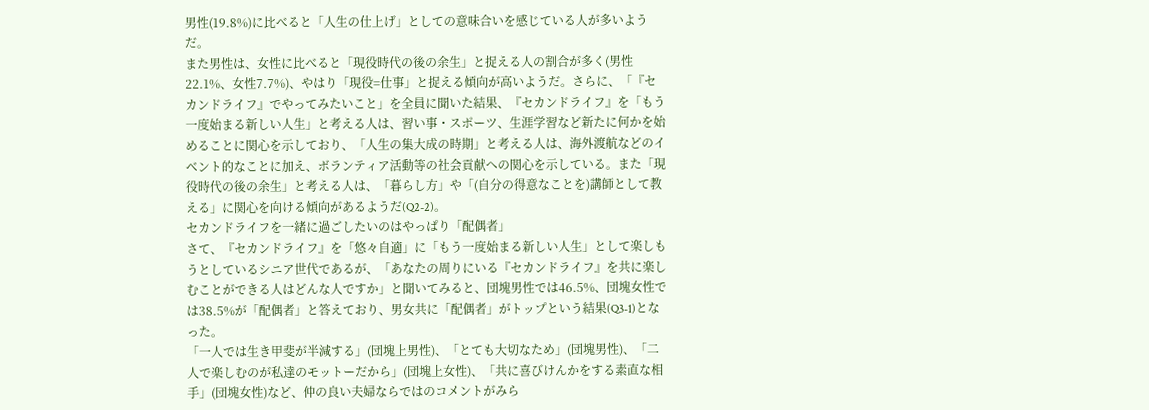男性(19.8%)に比べると「人生の仕上げ」としての意味合いを感じている人が多いようだ。
また男性は、女性に比べると「現役時代の後の余生」と捉える人の割合が多く(男性22.1%、女性7.7%)、やはり「現役=仕事」と捉える傾向が高いようだ。さらに、「『セカンドライフ』でやってみたいこと」を全員に聞いた結果、『セカンドライフ』を「もう一度始まる新しい人生」と考える人は、習い事・スポーツ、生涯学習など新たに何かを始めることに関心を示しており、「人生の集大成の時期」と考える人は、海外渡航などのイベント的なことに加え、ボランティア活動等の社会貢献への関心を示している。また「現役時代の後の余生」と考える人は、「暮らし方」や「(自分の得意なことを)講師として教える」に関心を向ける傾向があるようだ(Q2-2)。
セカンドライフを一緒に過ごしたいのはやっぱり「配偶者」
さて、『セカンドライフ』を「悠々自適」に「もう一度始まる新しい人生」として楽しもうとしているシニア世代であるが、「あなたの周りにいる『セカンドライフ』を共に楽しむことができる人はどんな人ですか」と聞いてみると、団塊男性では46.5%、団塊女性では38.5%が「配偶者」と答えており、男女共に「配偶者」がトップという結果(Q3-1)となった。
「一人では生き甲斐が半減する」(団塊上男性)、「とても大切なため」(団塊男性)、「二人で楽しむのが私達のモットーだから」(団塊上女性)、「共に喜びけんかをする素直な相手」(団塊女性)など、仲の良い夫婦ならではのコメントがみら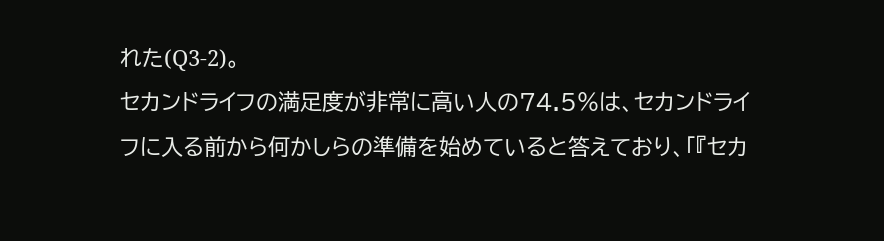れた(Q3-2)。
セカンドライフの満足度が非常に高い人の74.5%は、セカンドライフに入る前から何かしらの準備を始めていると答えており、「『セカ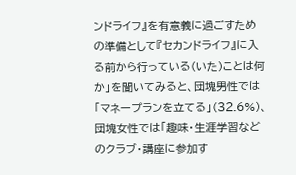ンドライフ』を有意義に過ごすための準備として『セカンドライフ』に入る前から行っている(いた)ことは何か」を聞いてみると、団塊男性では「マネープランを立てる」(32.6%)、団塊女性では「趣味・生涯学習などのクラブ・講座に参加す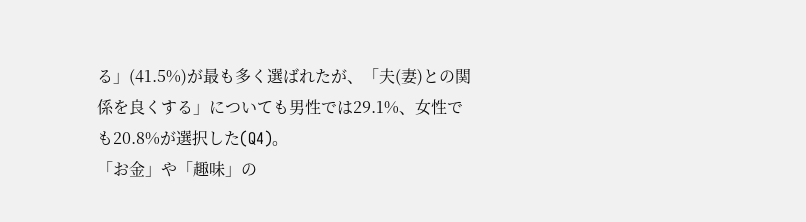る」(41.5%)が最も多く選ばれたが、「夫(妻)との関係を良くする」についても男性では29.1%、女性でも20.8%が選択した(Q4)。
「お金」や「趣味」の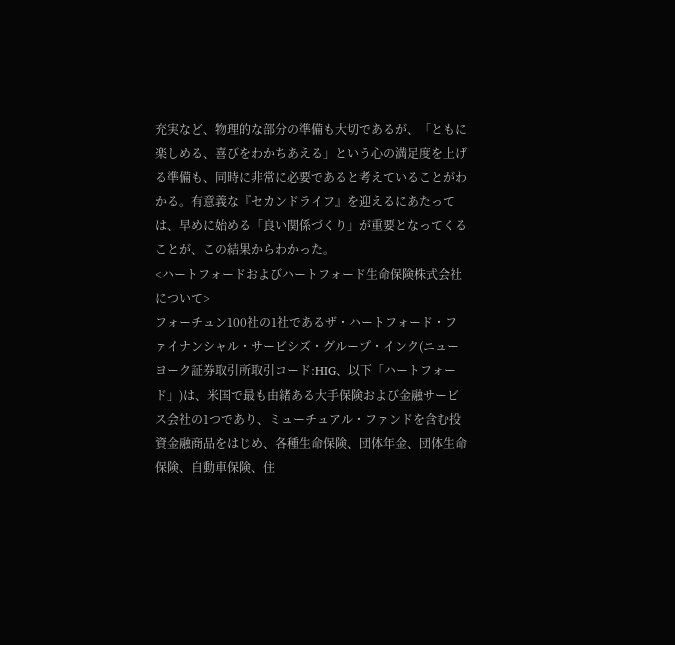充実など、物理的な部分の準備も大切であるが、「ともに楽しめる、喜びをわかちあえる」という心の満足度を上げる準備も、同時に非常に必要であると考えていることがわかる。有意義な『セカンドライフ』を迎えるにあたっては、早めに始める「良い関係づくり」が重要となってくることが、この結果からわかった。
<ハートフォードおよびハートフォード生命保険株式会社について>
フォーチュン100社の1社であるザ・ハートフォード・ファイナンシャル・サービシズ・グループ・インク(ニューヨーク証券取引所取引コード:HIG、以下「ハートフォード」)は、米国で最も由緒ある大手保険および金融サービス会社の1つであり、ミューチュアル・ファンドを含む投資金融商品をはじめ、各種生命保険、団体年金、団体生命保険、自動車保険、住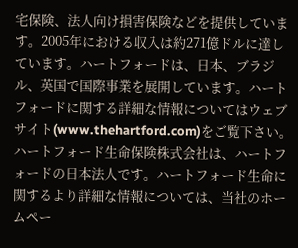宅保険、法人向け損害保険などを提供しています。2005年における収入は約271億ドルに達しています。ハートフォードは、日本、ブラジル、英国で国際事業を展開しています。ハートフォードに関する詳細な情報についてはウェブサイト(www.thehartford.com)をご覧下さい。ハートフォード生命保険株式会社は、ハートフォードの日本法人です。ハートフォード生命に関するより詳細な情報については、当社のホームペー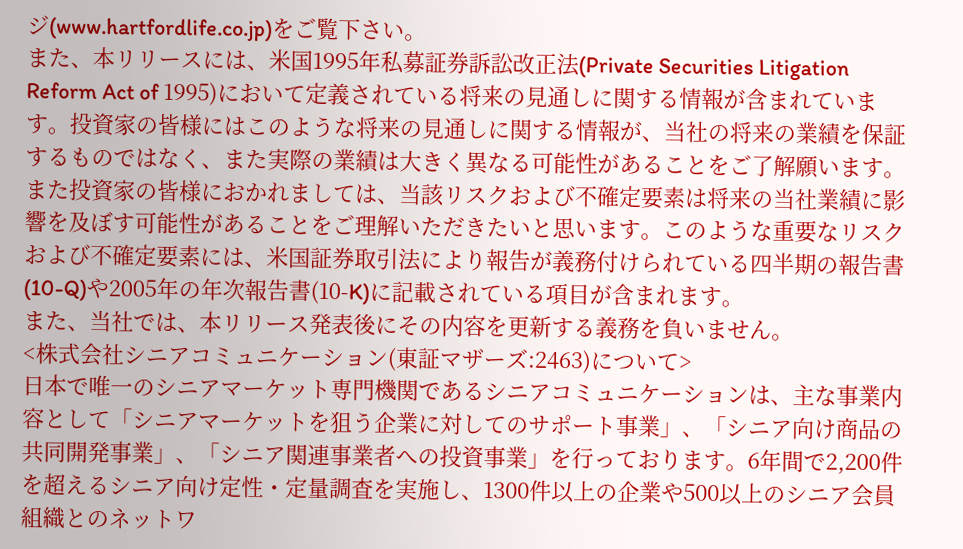ジ(www.hartfordlife.co.jp)をご覧下さい。
また、本リリースには、米国1995年私募証券訴訟改正法(Private Securities Litigation Reform Act of 1995)において定義されている将来の見通しに関する情報が含まれています。投資家の皆様にはこのような将来の見通しに関する情報が、当社の将来の業績を保証するものではなく、また実際の業績は大きく異なる可能性があることをご了解願います。また投資家の皆様におかれましては、当該リスクおよび不確定要素は将来の当社業績に影響を及ぼす可能性があることをご理解いただきたいと思います。このような重要なリスクおよび不確定要素には、米国証券取引法により報告が義務付けられている四半期の報告書(10-Q)や2005年の年次報告書(10-K)に記載されている項目が含まれます。
また、当社では、本リリース発表後にその内容を更新する義務を負いません。
<株式会社シニアコミュニケーション(東証マザーズ:2463)について>
日本で唯一のシニアマーケット専門機関であるシニアコミュニケーションは、主な事業内容として「シニアマーケットを狙う企業に対してのサポート事業」、「シニア向け商品の共同開発事業」、「シニア関連事業者への投資事業」を行っております。6年間で2,200件を超えるシニア向け定性・定量調査を実施し、1300件以上の企業や500以上のシニア会員組織とのネットワ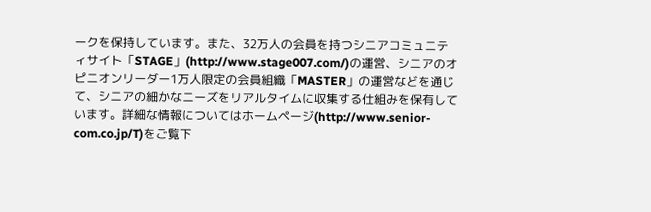ークを保持しています。また、32万人の会員を持つシニアコミュニティサイト「STAGE」(http://www.stage007.com/)の運営、シニアのオピニオンリーダー1万人限定の会員組織「MASTER」の運営などを通じて、シニアの細かなニーズをリアルタイムに収集する仕組みを保有しています。詳細な情報についてはホームページ(http://www.senior-com.co.jp/T)をご覧下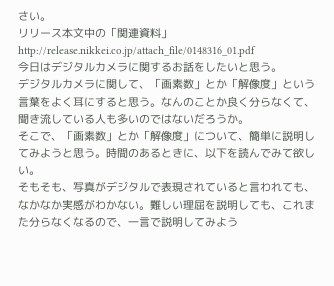さい。
リリース本文中の「関連資料」
http://release.nikkei.co.jp/attach_file/0148316_01.pdf
今日はデジタルカメラに関するお話をしたいと思う。
デジタルカメラに関して、「画素数」とか「解像度」という言葉をよく耳にすると思う。なんのことか良く分らなくて、聞き流している人も多いのではないだろうか。
そこで、「画素数」とか「解像度」について、簡単に説明してみようと思う。時間のあるときに、以下を読んでみて欲しい。
そもそも、写真がデジタルで表現されていると言われても、なかなか実感がわかない。難しい理屈を説明しても、これまた分らなくなるので、一言で説明してみよう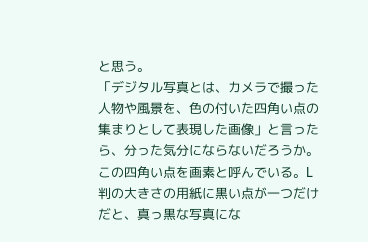と思う。
「デジタル写真とは、カメラで撮った人物や風景を、色の付いた四角い点の集まりとして表現した画像」と言ったら、分った気分にならないだろうか。
この四角い点を画素と呼んでいる。L判の大きさの用紙に黒い点が一つだけだと、真っ黒な写真にな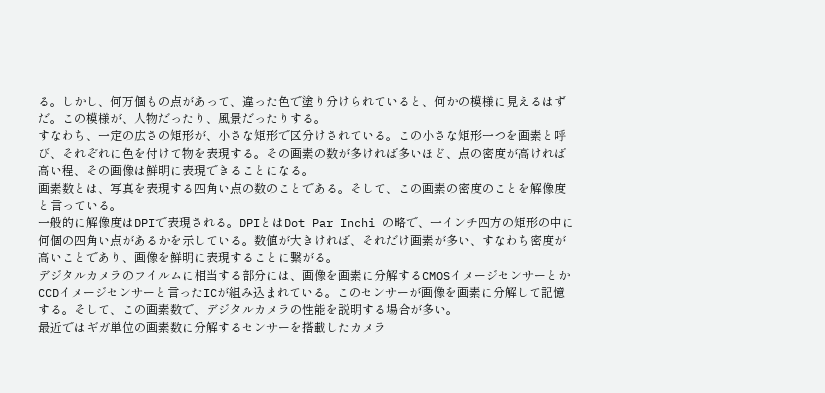る。しかし、何万個もの点があって、違った色で塗り分けられていると、何かの模様に見えるはずだ。この模様が、人物だったり、風景だったりする。
すなわち、一定の広さの矩形が、小さな矩形で区分けされている。この小さな矩形一つを画素と呼び、それぞれに色を付けて物を表現する。その画素の数が多ければ多いほど、点の密度が高ければ高い程、その画像は鮮明に表現できることになる。
画素数とは、写真を表現する四角い点の数のことである。そして、この画素の密度のことを解像度と言っている。
一般的に解像度はDPIで表現される。DPIとはDot Par Inchi の略で、一インチ四方の矩形の中に何個の四角い点があるかを示している。数値が大きければ、それだけ画素が多い、すなわち密度が高いことであり、画像を鮮明に表現することに繋がる。
デジタルカメラのフイルムに相当する部分には、画像を画素に分解するCMOSイメージセンサーとかCCDイメージセンサーと言ったICが組み込まれている。このセンサーが画像を画素に分解して記憶する。そして、この画素数で、デジタルカメラの性能を説明する場合が多い。
最近ではギガ単位の画素数に分解するセンサーを搭載したカメラ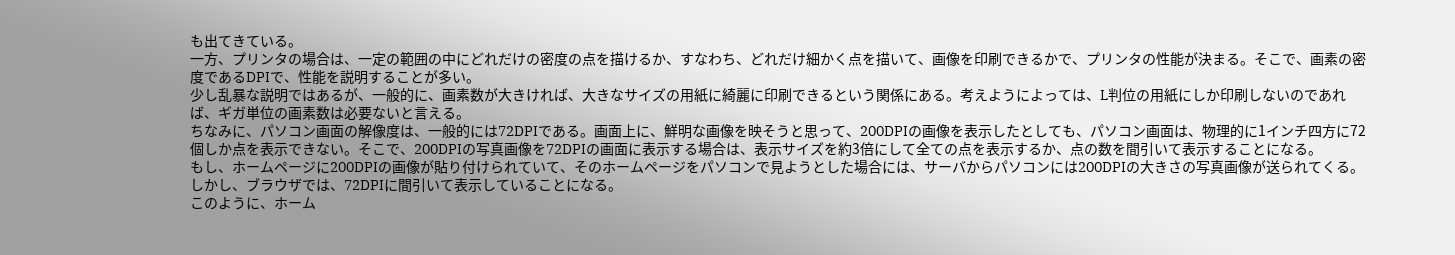も出てきている。
一方、プリンタの場合は、一定の範囲の中にどれだけの密度の点を描けるか、すなわち、どれだけ細かく点を描いて、画像を印刷できるかで、プリンタの性能が決まる。そこで、画素の密度であるDPIで、性能を説明することが多い。
少し乱暴な説明ではあるが、一般的に、画素数が大きければ、大きなサイズの用紙に綺麗に印刷できるという関係にある。考えようによっては、L判位の用紙にしか印刷しないのであれば、ギガ単位の画素数は必要ないと言える。
ちなみに、パソコン画面の解像度は、一般的には72DPIである。画面上に、鮮明な画像を映そうと思って、200DPIの画像を表示したとしても、パソコン画面は、物理的に1インチ四方に72個しか点を表示できない。そこで、200DPIの写真画像を72DPIの画面に表示する場合は、表示サイズを約3倍にして全ての点を表示するか、点の数を間引いて表示することになる。
もし、ホームページに200DPIの画像が貼り付けられていて、そのホームページをパソコンで見ようとした場合には、サーバからパソコンには200DPIの大きさの写真画像が送られてくる。しかし、ブラウザでは、72DPIに間引いて表示していることになる。
このように、ホーム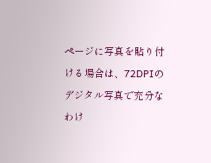ページに写真を貼り付ける場合は、72DPIのデジタル写真で充分なわけ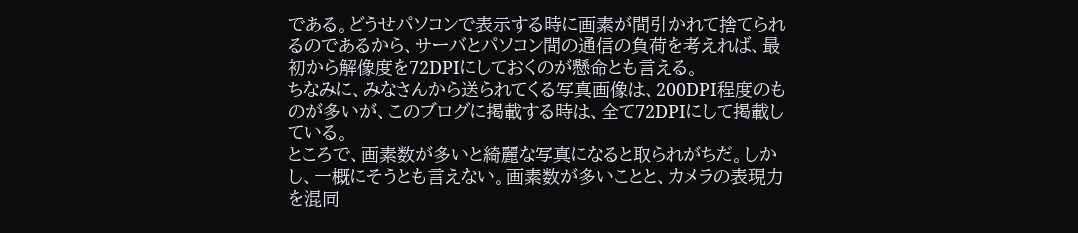である。どうせパソコンで表示する時に画素が間引かれて捨てられるのであるから、サーバとパソコン間の通信の負荷を考えれば、最初から解像度を72DPIにしておくのが懸命とも言える。
ちなみに、みなさんから送られてくる写真画像は、200DPI程度のものが多いが、このブログに掲載する時は、全て72DPIにして掲載している。
ところで、画素数が多いと綺麗な写真になると取られがちだ。しかし、一概にそうとも言えない。画素数が多いことと、カメラの表現力を混同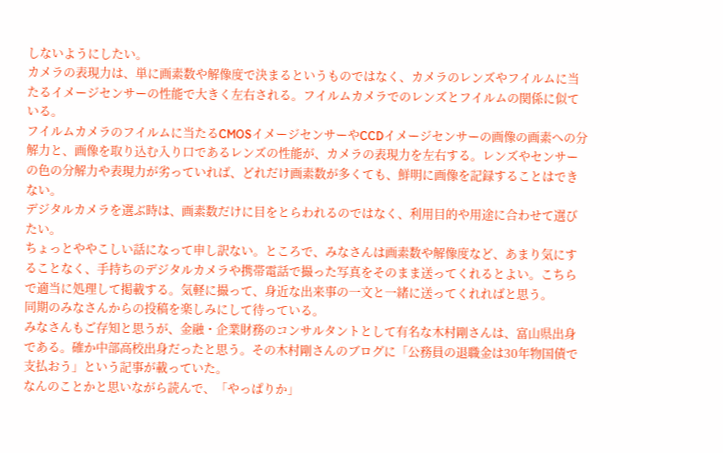しないようにしたい。
カメラの表現力は、単に画素数や解像度で決まるというものではなく、カメラのレンズやフイルムに当たるイメージセンサーの性能で大きく左右される。フイルムカメラでのレンズとフイルムの関係に似ている。
フイルムカメラのフイルムに当たるCMOSイメージセンサーやCCDイメージセンサーの画像の画素への分解力と、画像を取り込む入り口であるレンズの性能が、カメラの表現力を左右する。レンズやセンサーの色の分解力や表現力が劣っていれば、どれだけ画素数が多くても、鮮明に画像を記録することはできない。
デジタルカメラを選ぶ時は、画素数だけに目をとらわれるのではなく、利用目的や用途に合わせて選びたい。
ちょっとややこしい話になって申し訳ない。ところで、みなさんは画素数や解像度など、あまり気にすることなく、手持ちのデジタルカメラや携帯電話で撮った写真をそのまま送ってくれるとよい。こちらで適当に処理して掲載する。気軽に撮って、身近な出来事の一文と一緒に送ってくれればと思う。
同期のみなさんからの投稿を楽しみにして待っている。
みなさんもご存知と思うが、金融・企業財務のコンサルタントとして有名な木村剛さんは、富山県出身である。確か中部高校出身だったと思う。その木村剛さんのブログに「公務員の退職金は30年物国債で支払おう」という記事が載っていた。
なんのことかと思いながら読んで、「やっぱりか」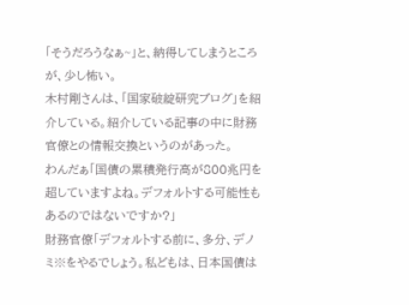「そうだろうなぁ~」と、納得してしまうところが、少し怖い。
木村剛さんは、「国家破綻研究ブログ」を紹介している。紹介している記事の中に財務官僚との情報交換というのがあった。
わんだぁ「国債の累積発行高が800兆円を超していますよね。デフォルトする可能性もあるのではないですか?」
財務官僚「デフォルトする前に、多分、デノミ※をやるでしょう。私どもは、日本国債は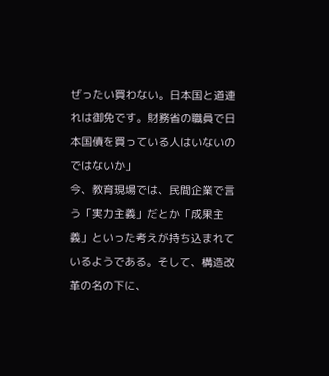ぜったい買わない。日本国と道連れは御免です。財務省の職員で日本国債を買っている人はいないのではないか」
今、教育現場では、民間企業で言う「実力主義」だとか「成果主義」といった考えが持ち込まれているようである。そして、構造改革の名の下に、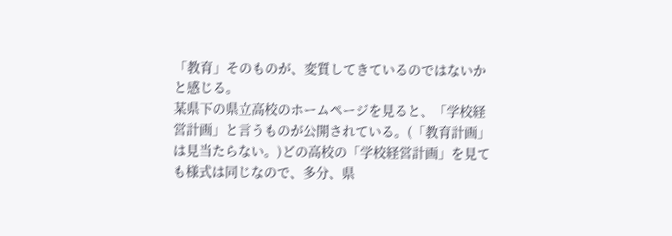「教育」そのものが、変質してきているのではないかと感じる。
某県下の県立高校のホームページを見ると、「学校経営計画」と言うものが公開されている。(「教育計画」は見当たらない。)どの高校の「学校経営計画」を見ても様式は同じなので、多分、県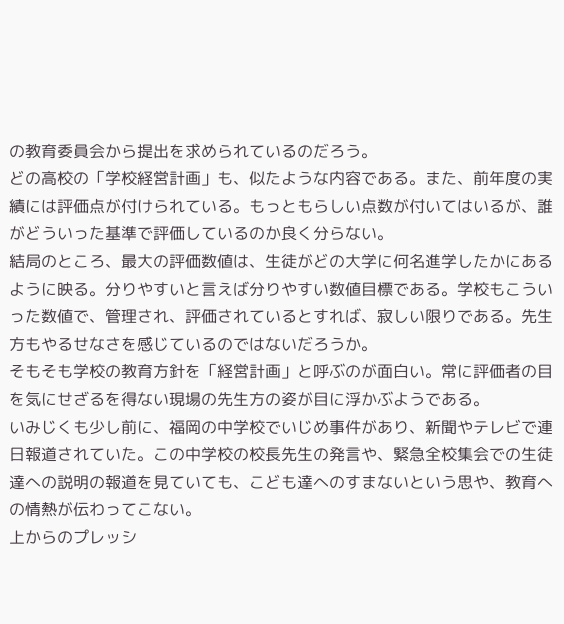の教育委員会から提出を求められているのだろう。
どの高校の「学校経営計画」も、似たような内容である。また、前年度の実績には評価点が付けられている。もっともらしい点数が付いてはいるが、誰がどういった基準で評価しているのか良く分らない。
結局のところ、最大の評価数値は、生徒がどの大学に何名進学したかにあるように映る。分りやすいと言えば分りやすい数値目標である。学校もこういった数値で、管理され、評価されているとすれば、寂しい限りである。先生方もやるせなさを感じているのではないだろうか。
そもそも学校の教育方針を「経営計画」と呼ぶのが面白い。常に評価者の目を気にせざるを得ない現場の先生方の姿が目に浮かぶようである。
いみじくも少し前に、福岡の中学校でいじめ事件があり、新聞やテレビで連日報道されていた。この中学校の校長先生の発言や、緊急全校集会での生徒達への説明の報道を見ていても、こども達へのすまないという思や、教育への情熱が伝わってこない。
上からのプレッシ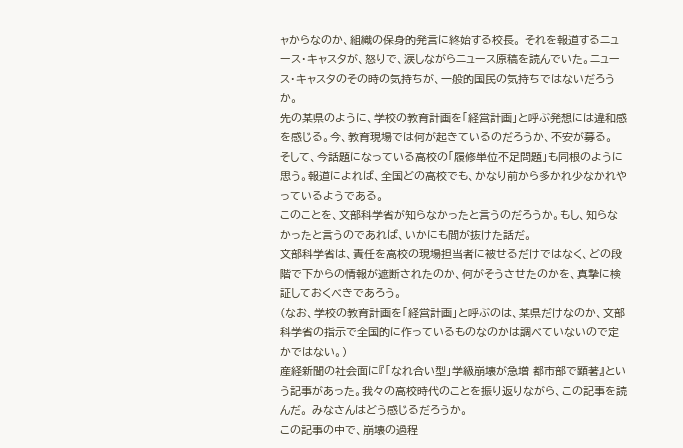ャからなのか、組織の保身的発言に終始する校長。 それを報道するニュース・キャスタが、怒りで、涙しながらニュース原稿を読んでいた。ニュース・キャスタのその時の気持ちが、一般的国民の気持ちではないだろうか。
先の某県のように、学校の教育計画を「経営計画」と呼ぶ発想には違和感を感じる。今、教育現場では何が起きているのだろうか、不安が募る。
そして、今話題になっている高校の「履修単位不足問題」も同根のように思う。報道によれば、全国どの高校でも、かなり前から多かれ少なかれやっているようである。
このことを、文部科学省が知らなかったと言うのだろうか。もし、知らなかったと言うのであれば、いかにも間が抜けた話だ。
文部科学省は、責任を高校の現場担当者に被せるだけではなく、どの段階で下からの情報が遮断されたのか、何がそうさせたのかを、真摯に検証しておくべきであろう。
(なお、学校の教育計画を「経営計画」と呼ぶのは、某県だけなのか、文部科学省の指示で全国的に作っているものなのかは調べていないので定かではない。)
産経新聞の社会面に『「なれ合い型」学級崩壊が急増 都市部で顕著』という記事があった。我々の高校時代のことを振り返りながら、この記事を読んだ。 みなさんはどう感じるだろうか。
この記事の中で、崩壊の過程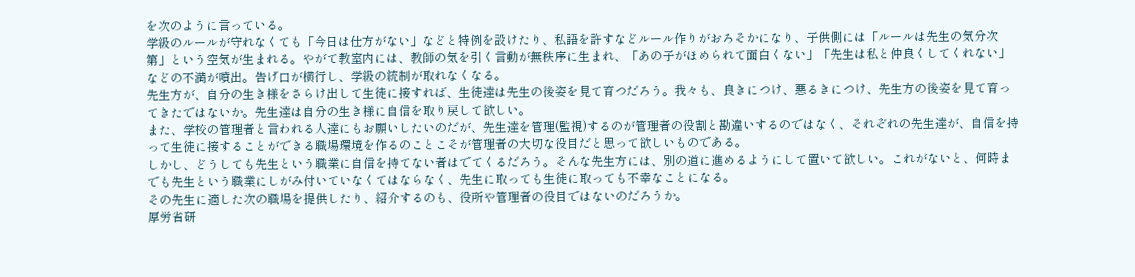を次のように言っている。
学級のルールが守れなくても「今日は仕方がない」などと特例を設けたり、私語を許すなどルール作りがおろそかになり、子供側には「ルールは先生の気分次第」という空気が生まれる。やがて教室内には、教師の気を引く言動が無秩序に生まれ、「あの子がほめられて面白くない」「先生は私と仲良くしてくれない」などの不満が噴出。告げ口が横行し、学級の統制が取れなくなる。
先生方が、自分の生き様をさらけ出して生徒に接すれば、生徒達は先生の後姿を見て育つだろう。我々も、良きにつけ、悪るきにつけ、先生方の後姿を見て育ってきたではないか。先生達は自分の生き様に自信を取り戻して欲しい。
また、学校の管理者と言われる人達にもお願いしたいのだが、先生達を管理(監視)するのが管理者の役割と勘違いするのではなく、それぞれの先生達が、自信を持って生徒に接することができる職場環境を作るのことこそが管理者の大切な役目だと思って欲しいものである。
しかし、どうしても先生という職業に自信を持てない者はでてくるだろう。そんな先生方には、別の道に進めるようにして置いて欲しい。これがないと、何時までも先生という職業にしがみ付いていなくてはならなく、先生に取っても生徒に取っても不幸なことになる。
その先生に適した次の職場を提供したり、紹介するのも、役所や管理者の役目ではないのだろうか。
厚労省研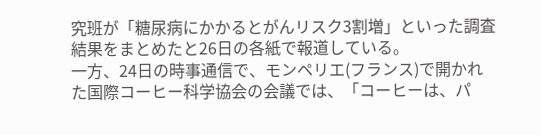究班が「糖尿病にかかるとがんリスク3割増」といった調査結果をまとめたと26日の各紙で報道している。
一方、24日の時事通信で、モンペリエ(フランス)で開かれた国際コーヒー科学協会の会議では、「コーヒーは、パ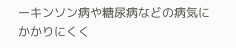ーキンソン病や糖尿病などの病気にかかりにくく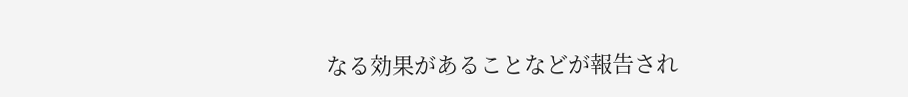なる効果があることなどが報告され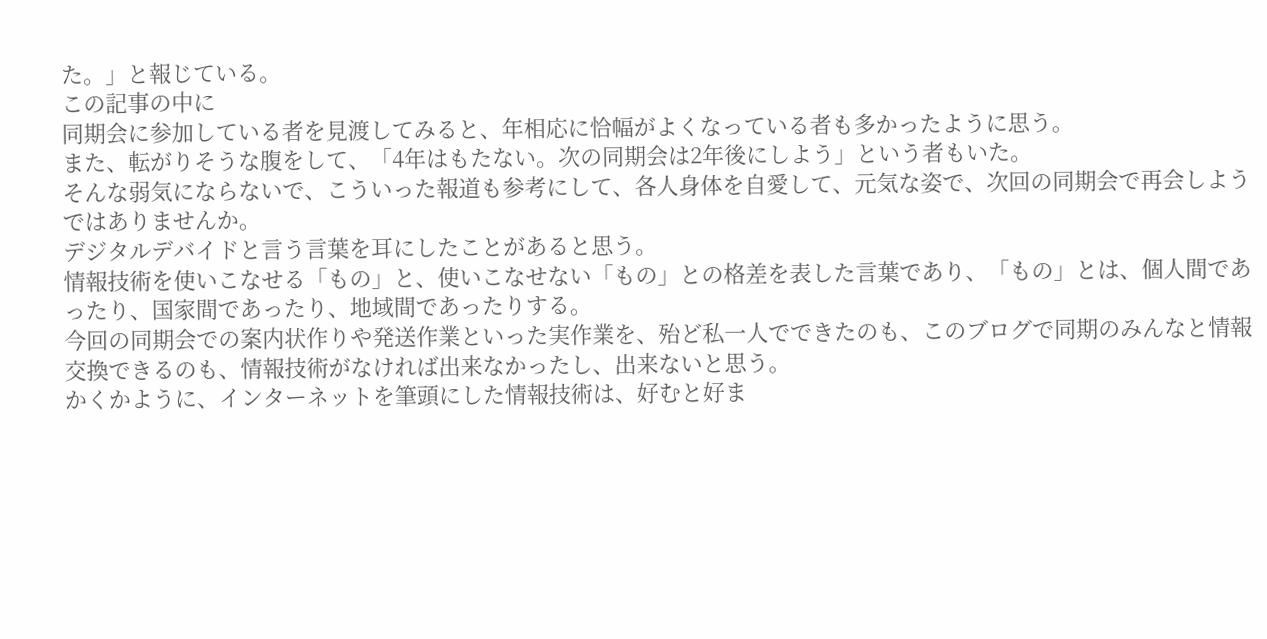た。」と報じている。
この記事の中に
同期会に参加している者を見渡してみると、年相応に恰幅がよくなっている者も多かったように思う。
また、転がりそうな腹をして、「4年はもたない。次の同期会は2年後にしよう」という者もいた。
そんな弱気にならないで、こういった報道も参考にして、各人身体を自愛して、元気な姿で、次回の同期会で再会しようではありませんか。
デジタルデバイドと言う言葉を耳にしたことがあると思う。
情報技術を使いこなせる「もの」と、使いこなせない「もの」との格差を表した言葉であり、「もの」とは、個人間であったり、国家間であったり、地域間であったりする。
今回の同期会での案内状作りや発送作業といった実作業を、殆ど私一人でできたのも、このブログで同期のみんなと情報交換できるのも、情報技術がなければ出来なかったし、出来ないと思う。
かくかように、インターネットを筆頭にした情報技術は、好むと好ま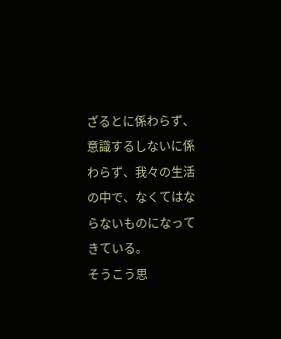ざるとに係わらず、意識するしないに係わらず、我々の生活の中で、なくてはならないものになってきている。
そうこう思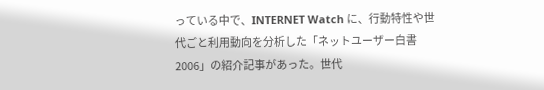っている中で、INTERNET Watch に、行動特性や世代ごと利用動向を分析した「ネットユーザー白書2006」の紹介記事があった。世代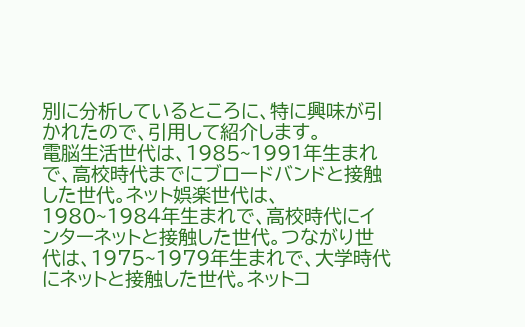別に分析しているところに、特に興味が引かれたので、引用して紹介します。
電脳生活世代は、1985~1991年生まれで、高校時代までにブロードバンドと接触した世代。ネット娯楽世代は、1980~1984年生まれで、高校時代にインターネットと接触した世代。つながり世代は、1975~1979年生まれで、大学時代にネットと接触した世代。ネットコ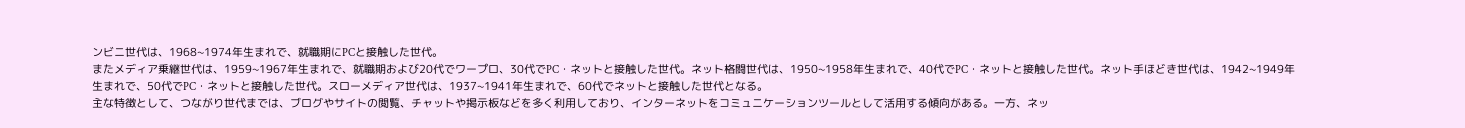ンビニ世代は、1968~1974年生まれで、就職期にPCと接触した世代。
またメディア乗継世代は、1959~1967年生まれで、就職期および20代でワープロ、30代でPC・ネットと接触した世代。ネット格闘世代は、1950~1958年生まれで、40代でPC・ネットと接触した世代。ネット手ほどき世代は、1942~1949年生まれで、50代でPC・ネットと接触した世代。スローメディア世代は、1937~1941年生まれで、60代でネットと接触した世代となる。
主な特徴として、つながり世代までは、ブログやサイトの閲覧、チャットや掲示板などを多く利用しており、インターネットをコミュニケーションツールとして活用する傾向がある。一方、ネッ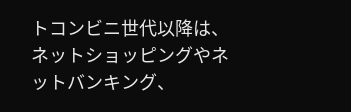トコンビニ世代以降は、ネットショッピングやネットバンキング、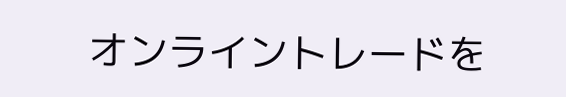オンライントレードを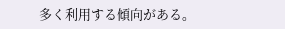多く利用する傾向がある。